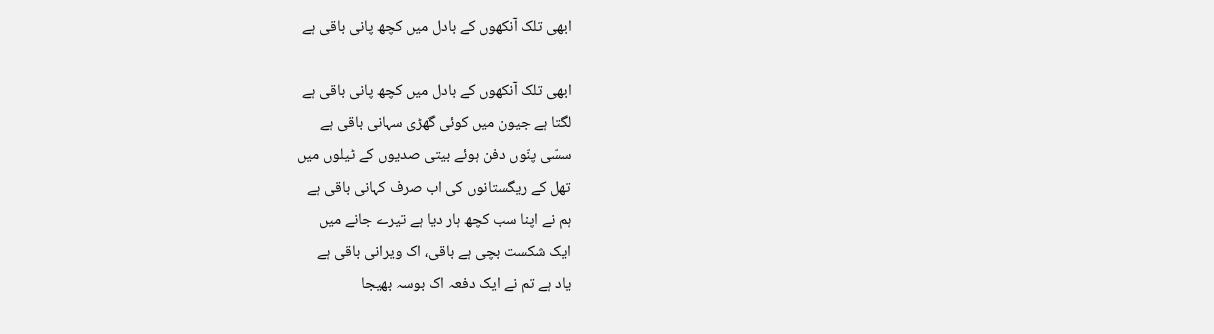ابھی تلک آنکھوں کے بادل میں کچھ پانی باقی ہے

ابھی تلک آنکھوں کے بادل میں کچھ پانی باقی ہے
لگتا ہے جیون میں کوئی گھڑی سہانی باقی ہے
سسّی پنّوں دفن ہوئے بیتی صدیوں کے ٹیلوں میں
تھل کے ریگستانوں کی اب صرف کہانی باقی ہے
ہم نے اپنا سب کچھ ہار دیا ہے تیرے جانے میں
ایک شکست بچی ہے باقی، اک ویرانی باقی ہے
یاد ہے تم نے ایک دفعہ اک بوسہ بھیجا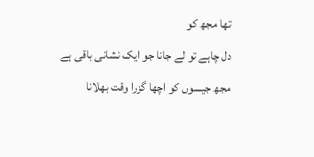تھا مجھ کو
دل چاہے تو لے جانا جو ایک نشانی باقی ہے
مجھ جیسوں کو اچھا گزرا وقت بھلانا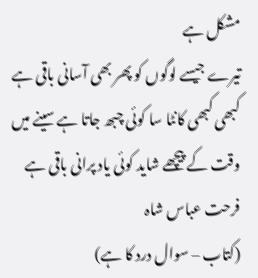مشکل ہے
تیرے جیسے لوگوں کو پھر بھی آسانی باقی ہے
کبھی کبھی کانٹا سا کوئی چبھ جاتا ہے سینے میں
وقت کے پیچھے شاید کوئی یاد پرانی باقی ہے
فرحت عباس شاہ
(کتاب – سوال درد کا ہے)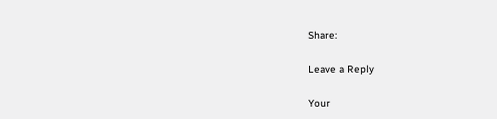Share:

Leave a Reply

Your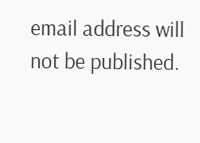email address will not be published.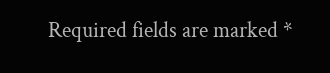Required fields are marked *